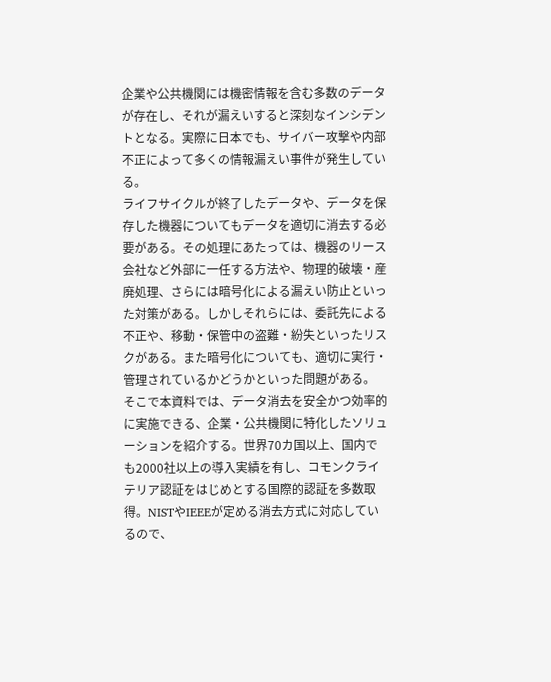企業や公共機関には機密情報を含む多数のデータが存在し、それが漏えいすると深刻なインシデントとなる。実際に日本でも、サイバー攻撃や内部不正によって多くの情報漏えい事件が発生している。
ライフサイクルが終了したデータや、データを保存した機器についてもデータを適切に消去する必要がある。その処理にあたっては、機器のリース会社など外部に一任する方法や、物理的破壊・産廃処理、さらには暗号化による漏えい防止といった対策がある。しかしそれらには、委託先による不正や、移動・保管中の盗難・紛失といったリスクがある。また暗号化についても、適切に実行・管理されているかどうかといった問題がある。
そこで本資料では、データ消去を安全かつ効率的に実施できる、企業・公共機関に特化したソリューションを紹介する。世界70カ国以上、国内でも2000社以上の導入実績を有し、コモンクライテリア認証をはじめとする国際的認証を多数取得。NISTやIEEEが定める消去方式に対応しているので、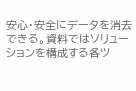安心・安全にデータを消去できる。資料ではソリューションを構成する各ツ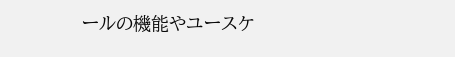ールの機能やユースケ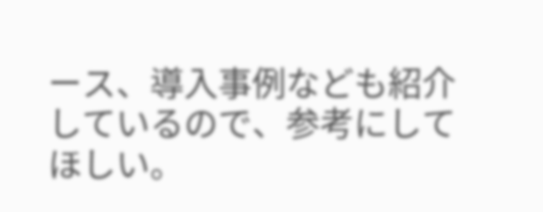ース、導入事例なども紹介しているので、参考にしてほしい。